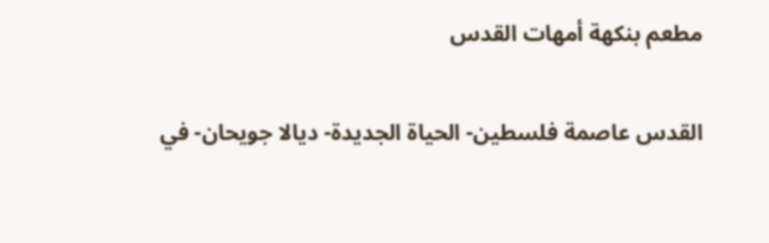مطعم بنكهة أمهات القدس

القدس عاصمة فلسطين- الحياة الجديدة- ديالا جويحان- في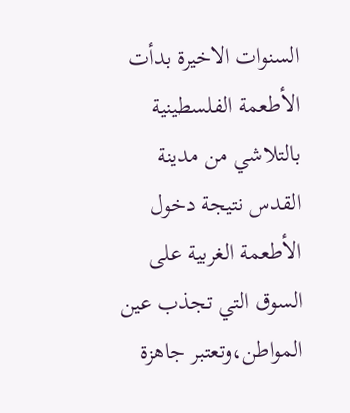السنوات الاخيرة بدأت الأطعمة الفلسطينية بالتلاشي من مدينة القدس نتيجة دخول الأطعمة الغربية على السوق التي تجذب عين المواطن،وتعتبر جاهزة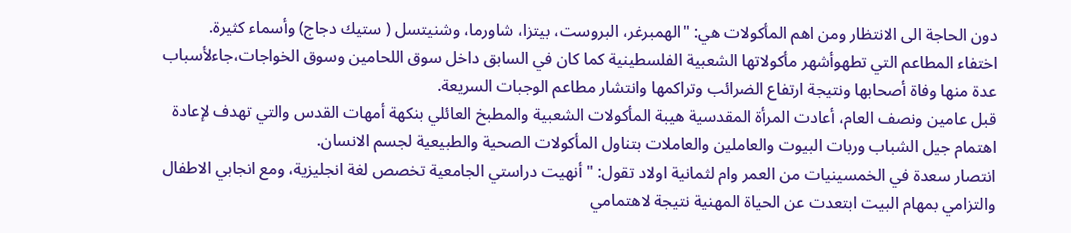دون الحاجة الى الانتظار ومن اهم المأكولات هي: "الهمبرغر، البروست، بيتزا، شاورما، وشنيتسل ( ستيك دجاج) وأسماء كثيرة.
اختفاء المطاعم التي تطهوأشهر مأكولاتها الشعبية الفلسطينية كما كان في السابق داخل سوق اللحامين وسوق الخواجات،جاءلأسباب عدة منها وفاة أصحابها ونتيجة ارتفاع الضرائب وتراكمها وانتشار مطاعم الوجبات السريعة.
قبل عامين ونصف العام، أعادت المرأة المقدسية هيبة المأكولات الشعبية والمطبخ العائلي بنكهة أمهات القدس والتي تهدف لإعادة اهتمام جيل الشباب وربات البيوت والعاملين والعاملات بتناول المأكولات الصحية والطبيعية لجسم الانسان.
انتصار سعدة في الخمسينيات من العمر وام لثمانية اولاد تقول: "أنهيت دراستي الجامعية تخصص لغة انجليزية، ومع انجابي الاطفال والتزامي بمهام البيت ابتعدت عن الحياة المهنية نتيجة لاهتمامي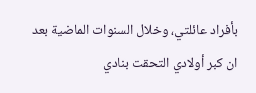بأفراد عائلتي، وخلال السنوات الماضية بعد ان كبر أولادي التحقت بنادي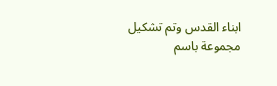ابناء القدس وتم تشكيل مجموعة باسم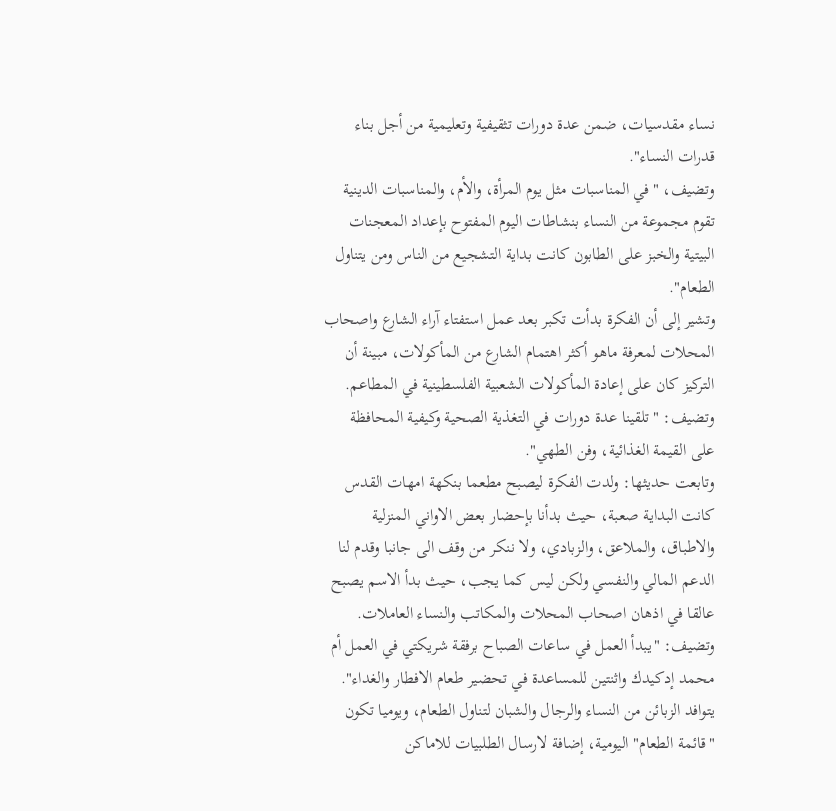نساء مقدسيات، ضمن عدة دورات تثقيفية وتعليمية من أجل بناء قدرات النساء".
وتضيف، "في المناسبات مثل يوم المرأة، والأم، والمناسبات الدينية تقوم مجموعة من النساء بنشاطات اليوم المفتوح بإعداد المعجنات البيتية والخبز على الطابون كانت بداية التشجيع من الناس ومن يتناول الطعام".
وتشير إلى أن الفكرة بدأت تكبر بعد عمل استفتاء آراء الشارع واصحاب المحلات لمعرفة ماهو أكثر اهتمام الشارع من المأكولات، مبينة أن التركيز كان على إعادة المأكولات الشعبية الفلسطينية في المطاعم.
وتضيف: "تلقينا عدة دورات في التغذية الصحية وكيفية المحافظة على القيمة الغذائية، وفن الطهي".
وتابعت حديثها: ولدت الفكرة ليصبح مطعما بنكهة امهات القدس كانت البداية صعبة، حيث بدأنا بإحضار بعض الاواني المنزلية والاطباق، والملاعق، والزبادي، ولا ننكر من وقف الى جانبا وقدم لنا الدعم المالي والنفسي ولكن ليس كما يجب، حيث بدأ الاسم يصبح عالقا في اذهان اصحاب المحلات والمكاتب والنساء العاملات.
وتضيف: "يبدأ العمل في ساعات الصباح برفقة شريكتي في العمل أم محمد إدكيدك واثنتين للمساعدة في تحضير طعام الافطار والغداء".
يتوافد الزبائن من النساء والرجال والشبان لتناول الطعام، ويوميا تكون "قائمة الطعام" اليومية، إضافة لارسال الطلبيات للاماكن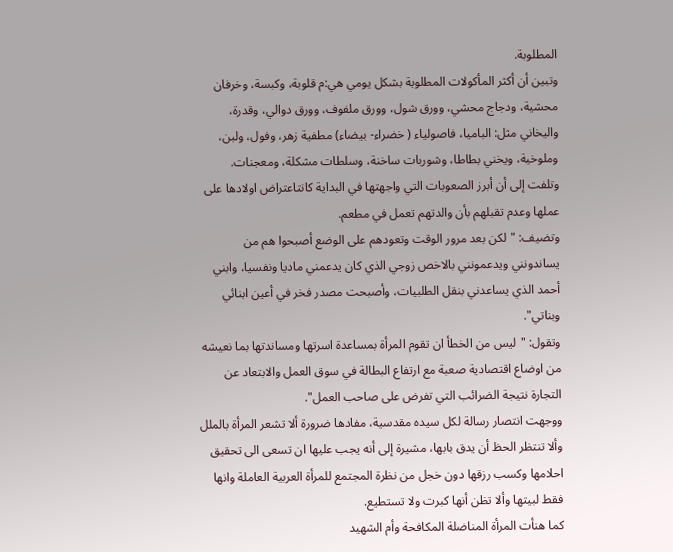المطلوبة.
وتبين أن أكثر المأكولات المطلوبة بشكل يومي هي:م قلوبة، وكبسة، وخرفان محشية، ودجاج محشي، وورق شول، وورق ملفوف، وورق دوالي، وقدرة، واليخاني مثل: الباميا، فاصولياء ( خضراء- بيضاء) مطفية زهر، وفول، ولبن، وملوخية، ويخني بطاطا، وشوربات ساخنة، وسلطات مشكلة، ومعجنات.
وتلفت إلى أن أبرز الصعوبات التي واجهتها في البداية كانتاعتراض اولادها على عملها وعدم تقبلهم بأن والدتهم تعمل في مطعم.
وتضيف: "لكن بعد مرور الوقت وتعودهم على الوضع أصبحوا هم من يساندونني ويدعمونني بالاخص زوجي الذي كان يدعمني ماديا ونفسيا، وابني أحمد الذي يساعدني بنقل الطلبيات، وأصبحت مصدر فخر في أعين ابنائي وبناتي".
وتقول: "ليس من الخطأ ان تقوم المرأة بمساعدة اسرتها ومساندتها بما نعيشه من اوضاع اقتصادية صعبة مع ارتفاع البطالة في سوق العمل والابتعاد عن التجارة نتيجة الضرائب التي تفرض على صاحب العمل".
ووجهت انتصار رسالة لكل سيده مقدسية، مفادها ضرورة ألا تشعر المرأة بالملل وألا تنتظر الحظ أن يدق بابها، مشيرة إلى أنه يجب عليها ان تسعى الى تحقيق احلامها وكسب رزقها دون خجل من نظرة المجتمع للمرأة العربية العاملة وانها فقط لبيتها وألا تظن أنها كبرت ولا تستطيع.
كما هنأت المرأة المناضلة المكافحة وأم الشهيد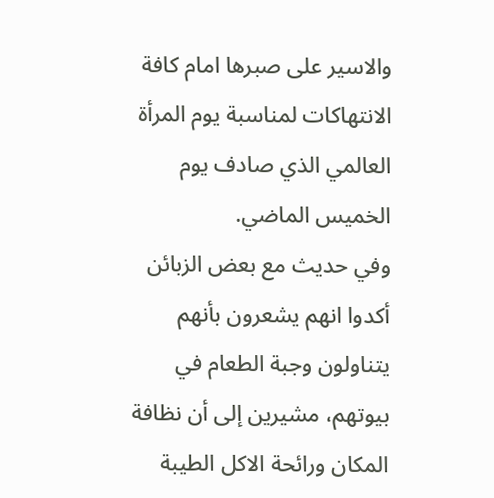والاسير على صبرها امام كافة الانتهاكات لمناسبة يوم المرأة العالمي الذي صادف يوم الخميس الماضي.
وفي حديث مع بعض الزبائن أكدوا انهم يشعرون بأنهم يتناولون وجبة الطعام في بيوتهم، مشيرين إلى أن نظافة المكان ورائحة الاكل الطيبة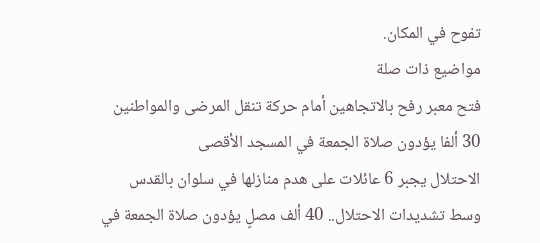تفوح في المكان.
مواضيع ذات صلة
فتح معبر رفح بالاتجاهين أمام حركة تنقل المرضى والمواطنين
30 ألفا يؤدون صلاة الجمعة في المسجد الأقصى
الاحتلال يجبر 6 عائلات على هدم منازلها في سلوان بالقدس
وسط تشديدات الاحتلال.. 40 ألف مصلٍ يؤدون صلاة الجمعة في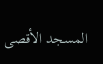المسجد الأقصى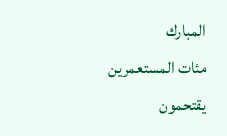المبارك
مئات المستعمرين يقتحمون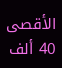الأقصى
40 ألف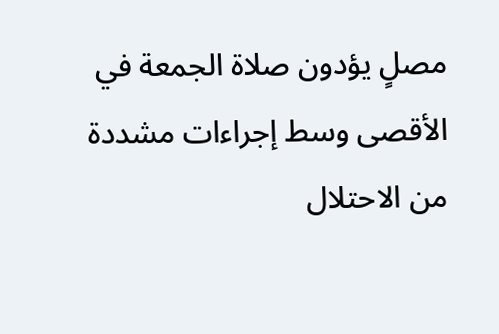مصلٍ يؤدون صلاة الجمعة في الأقصى وسط إجراءات مشددة من الاحتلال